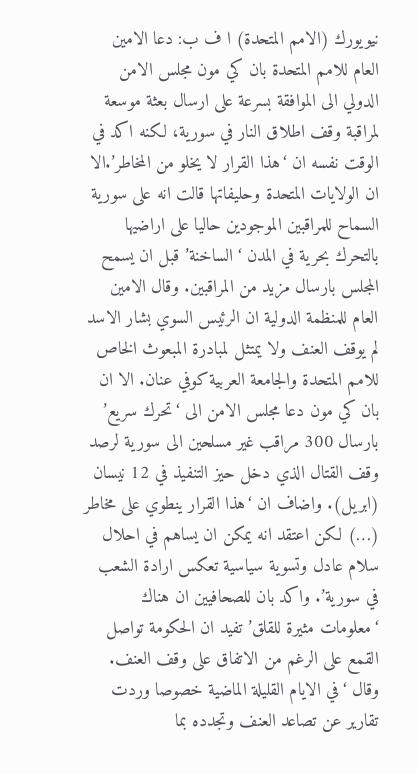نيويورك (الامم المتحدة) ا ف ب: دعا الامين العام للامم المتحدة بان كي مون مجلس الامن الدولي الى الموافقة بسرعة على ارسال بعثة موسعة لمراقبة وقف اطلاق النار في سورية، لكنه اكد في الوقت نفسه ان ‘هذا القرار لا يخلو من المخاطر’.الا ان الولايات المتحدة وحليفاتها قالت انه على سورية السماح للمراقبين الموجودين حاليا على اراضيها بالتحرك بحرية في المدن ‘الساخنة’ قبل ان يسمح المجلس بارسال مزيد من المراقبين. وقال الامين العام للمنظمة الدولية ان الرئيس السوي بشار الاسد لم يوقف العنف ولا يمتثل لمبادرة المبعوث الخاص للامم المتحدة والجامعة العربية كوفي عنان. الا ان بان كي مون دعا مجلس الامن الى ‘تحرك سريع’ بارسال 300 مراقب غير مسلحين الى سورية لرصد وقف القتال الذي دخل حيز التنفيذ في 12 نيسان (ابريل). واضاف ان ‘هذا القرار ينطوي على مخاطر (…) لكن اعتقد انه يمكن ان يساهم في احلال سلام عادل وتسوية سياسية تعكس ارادة الشعب في سورية’. واكد بان للصحافيين ان هناك ‘معلومات مثيرة للقلق’ تفيد ان الحكومة تواصل القمع على الرغم من الاتفاق على وقف العنف. وقال ‘في الايام القليلة الماضية خصوصا وردت تقارير عن تصاعد العنف وتجدده بما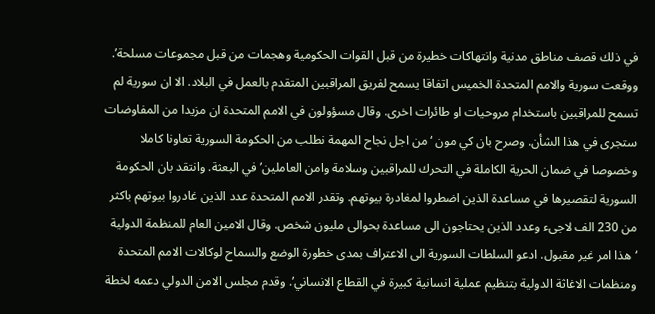في ذلك قصف مناطق مدنية وانتهاكات خطيرة من قبل القوات الحكومية وهجمات من قبل مجموعات مسلحة’. ووقعت سورية والامم المتحدة الخميس اتفاقا يسمح لفريق المراقبين المتقدم بالعمل في البلاد. الا ان سورية لم تسمح للمراقبين باستخدام مروحيات او طائرات اخرى. وقال مسؤولون في الامم المتحدة ان مزيدا من المفاوضات ستجرى في هذا الشأن. وصرح بان كي مون ‘من اجل نجاح المهمة نطلب من الحكومة السورية تعاونا كاملا وخصوصا في ضمان الحرية الكاملة في التحرك للمراقبين وسلامة وامن العاملين’ في البعثة. وانتقد بان الحكومة السورية لتقصيرها في مساعدة الذين اضطروا لمغادرة بيوتهم. وتقدر الامم المتحدة عدد الذين غادروا بيوتهم باكثر من 230 الف لاجىء وعدد الذين يحتاجون الى مساعدة بحوالى مليون شخص. وقال الامين العام للمنظمة الدولية ‘هذا امر غير مقبول. ادعو السلطات السورية الى الاعتراف بمدى خطورة الوضع والسماح لوكالات الامم المتحدة ومنظمات الاغاثة الدولية بتنظيم عملية انسانية كبيرة في القطاع الانساني’. وقدم مجلس الامن الدولي دعمه لخطة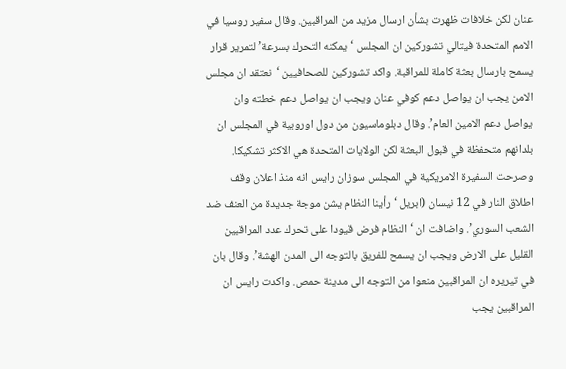عنان لكن خلافات ظهرت بشأن ارسال مزيد من المراقبين. وقال سفير روسيا في الامم المتحدة فيتالي تشوركين ان المجلس ‘يمكنه التحرك بسرعة’ لتمرير قرار يسمح بارسال بعثة كاملة للمراقبة. واكد تشوركين للصحافيين ‘نعتقد ان مجلس الامن يجب ان يواصل دعم كوفي عنان ويجب ان يواصل دعم خطته وان يواصل دعم الامين العام’. وقال دبلوماسيون من دول اوروبية في المجلس ان بلدانهم متحفظة في قبول البعثة لكن الولايات المتحدة هي الاكثر تشكيكا. وصرحت السفيرة الامريكية في المجلس سوزان رايس انه منذ اعلان وقف اطلاق النار في 12 نيسان (ابريل ‘رأينا النظام يشن موجة جديدة من العنف ضد الشعب السوري’. واضافت ان ‘النظام فرض قيودا على تحرك عدد المراقبين القليل على الارض ويجب ان يسمح للفريق بالتوجه الى المدن الهشة’. وقال بان في تيريره ان المراقبين منعوا من التوجه الى مدينة حمص. واكدت رايس ان المراقبين يجب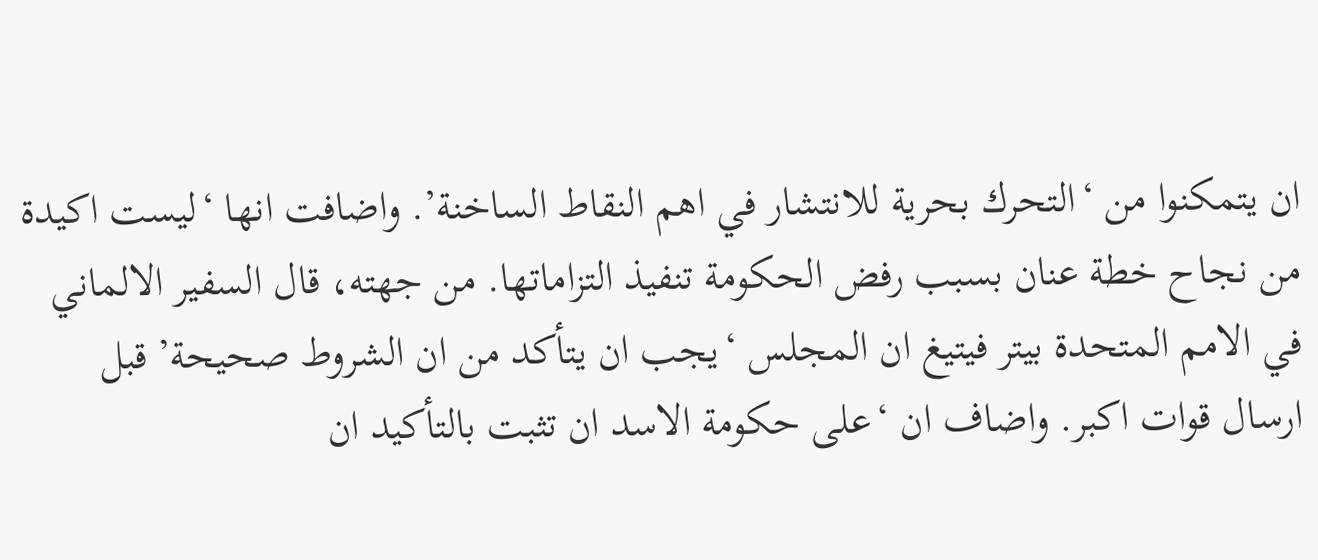ان يتمكنوا من ‘التحرك بحرية للانتشار في اهم النقاط الساخنة’. واضافت انها ‘ليست اكيدة من نجاح خطة عنان بسبب رفض الحكومة تنفيذ التزاماتها. من جهته، قال السفير الالماني في الامم المتحدة بيتر فيتيغ ان المجلس ‘يجب ان يتأكد من ان الشروط صحيحة’ قبل ارسال قوات اكبر. واضاف ان ‘على حكومة الاسد ان تثبت بالتأكيد ان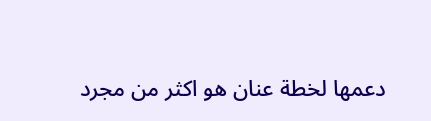دعمها لخطة عنان هو اكثر من مجرد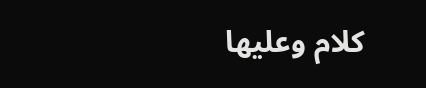كلام وعليها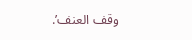وقف العنف’.